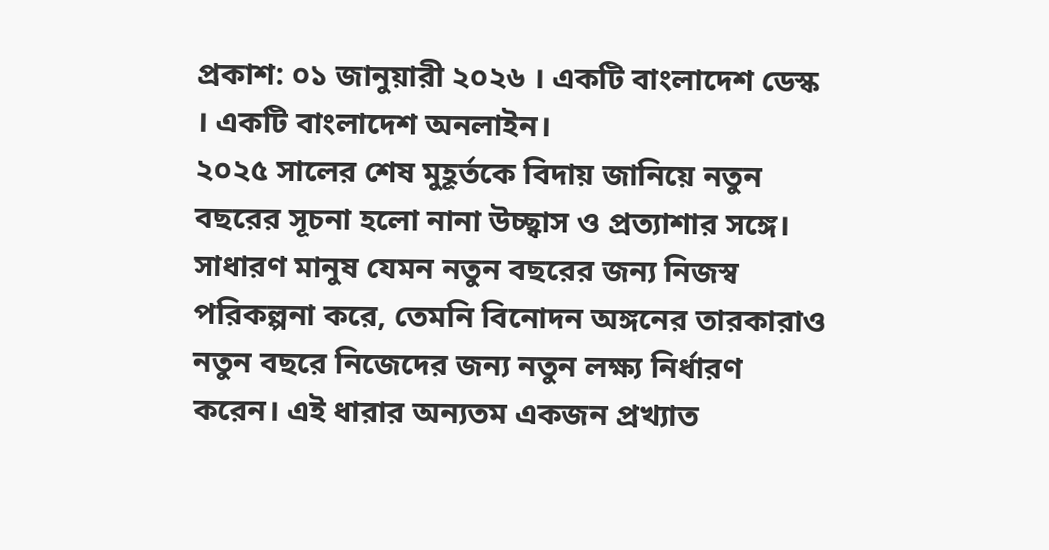প্রকাশ: ০১ জানুয়ারী ২০২৬ । একটি বাংলাদেশ ডেস্ক । একটি বাংলাদেশ অনলাইন।
২০২৫ সালের শেষ মুহূর্তকে বিদায় জানিয়ে নতুন বছরের সূচনা হলো নানা উচ্ছ্বাস ও প্রত্যাশার সঙ্গে। সাধারণ মানুষ যেমন নতুন বছরের জন্য নিজস্ব পরিকল্পনা করে, তেমনি বিনোদন অঙ্গনের তারকারাও নতুন বছরে নিজেদের জন্য নতুন লক্ষ্য নির্ধারণ করেন। এই ধারার অন্যতম একজন প্রখ্যাত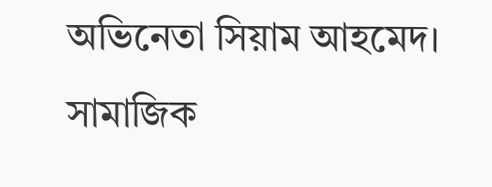অভিনেতা সিয়াম আহমেদ। সামাজিক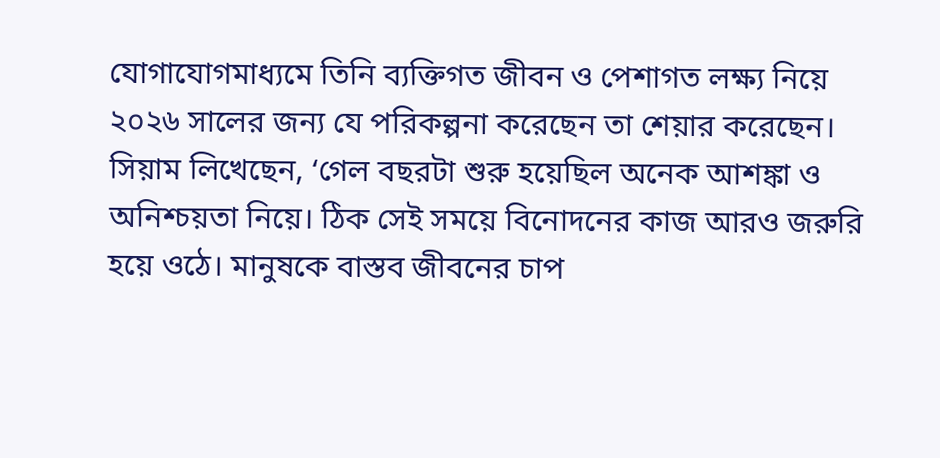যোগাযোগমাধ্যমে তিনি ব্যক্তিগত জীবন ও পেশাগত লক্ষ্য নিয়ে ২০২৬ সালের জন্য যে পরিকল্পনা করেছেন তা শেয়ার করেছেন।
সিয়াম লিখেছেন, ‘গেল বছরটা শুরু হয়েছিল অনেক আশঙ্কা ও অনিশ্চয়তা নিয়ে। ঠিক সেই সময়ে বিনোদনের কাজ আরও জরুরি হয়ে ওঠে। মানুষকে বাস্তব জীবনের চাপ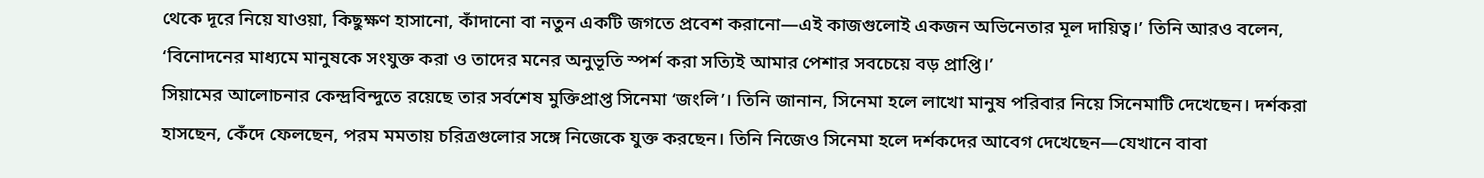থেকে দূরে নিয়ে যাওয়া, কিছুক্ষণ হাসানো, কাঁদানো বা নতুন একটি জগতে প্রবেশ করানো—এই কাজগুলোই একজন অভিনেতার মূল দায়িত্ব।’ তিনি আরও বলেন, ‘বিনোদনের মাধ্যমে মানুষকে সংযুক্ত করা ও তাদের মনের অনুভূতি স্পর্শ করা সত্যিই আমার পেশার সবচেয়ে বড় প্রাপ্তি।’
সিয়ামের আলোচনার কেন্দ্রবিন্দুতে রয়েছে তার সর্বশেষ মুক্তিপ্রাপ্ত সিনেমা ‘জংলি’। তিনি জানান, সিনেমা হলে লাখো মানুষ পরিবার নিয়ে সিনেমাটি দেখেছেন। দর্শকরা হাসছেন, কেঁদে ফেলছেন, পরম মমতায় চরিত্রগুলোর সঙ্গে নিজেকে যুক্ত করছেন। তিনি নিজেও সিনেমা হলে দর্শকদের আবেগ দেখেছেন—যেখানে বাবা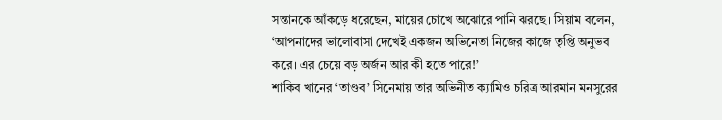সন্তানকে আঁকড়ে ধরেছেন, মায়ের চোখে অঝোরে পানি ঝরছে। সিয়াম বলেন, ‘আপনাদের ভালোবাসা দেখেই একজন অভিনেতা নিজের কাজে তৃপ্তি অনুভব করে। এর চেয়ে বড় অর্জন আর কী হতে পারে!’
শাকিব খানের ‘তাণ্ডব’ সিনেমায় তার অভিনীত ক্যামিও চরিত্র আরমান মনসুরের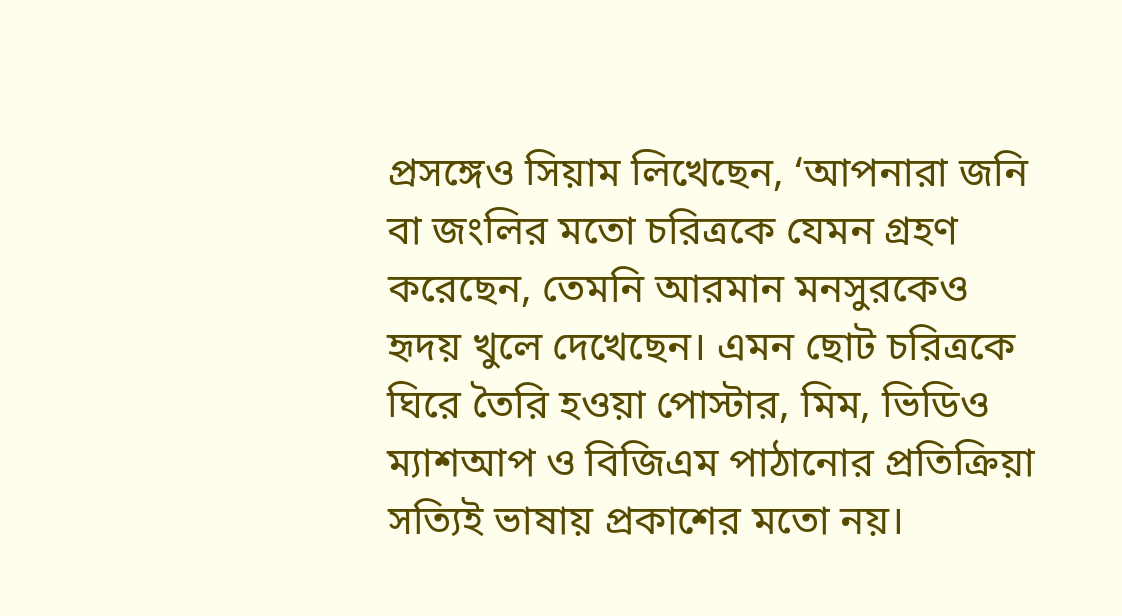প্রসঙ্গেও সিয়াম লিখেছেন, ‘আপনারা জনি বা জংলির মতো চরিত্রকে যেমন গ্রহণ করেছেন, তেমনি আরমান মনসুরকেও হৃদয় খুলে দেখেছেন। এমন ছোট চরিত্রকে ঘিরে তৈরি হওয়া পোস্টার, মিম, ভিডিও ম্যাশআপ ও বিজিএম পাঠানোর প্রতিক্রিয়া সত্যিই ভাষায় প্রকাশের মতো নয়।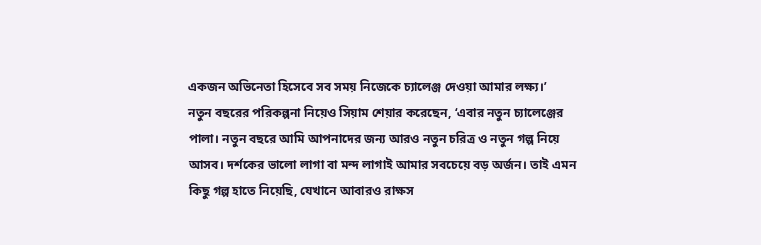একজন অভিনেতা হিসেবে সব সময় নিজেকে চ্যালেঞ্জ দেওয়া আমার লক্ষ্য।’
নতুন বছরের পরিকল্পনা নিয়েও সিয়াম শেয়ার করেছেন, ‘এবার নতুন চ্যালেঞ্জের পালা। নতুন বছরে আমি আপনাদের জন্য আরও নতুন চরিত্র ও নতুন গল্প নিয়ে আসব। দর্শকের ভালো লাগা বা মন্দ লাগাই আমার সবচেয়ে বড় অর্জন। তাই এমন কিছু গল্প হাতে নিয়েছি, যেখানে আবারও রাক্ষস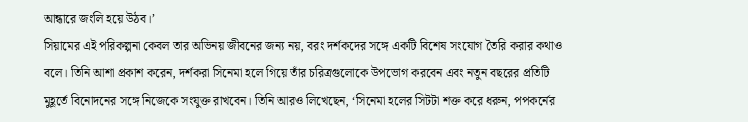আন্ধারে জংলি হয়ে উঠব।’
সিয়ামের এই পরিকল্পনা কেবল তার অভিনয় জীবনের জন্য নয়, বরং দর্শকদের সঙ্গে একটি বিশেষ সংযোগ তৈরি করার কথাও বলে। তিনি আশা প্রকাশ করেন, দর্শকরা সিনেমা হলে গিয়ে তাঁর চরিত্রগুলোকে উপভোগ করবেন এবং নতুন বছরের প্রতিটি মুহূর্তে বিনোদনের সঙ্গে নিজেকে সংযুক্ত রাখবেন। তিনি আরও লিখেছেন, ‘সিনেমা হলের সিটটা শক্ত করে ধরুন, পপকর্নের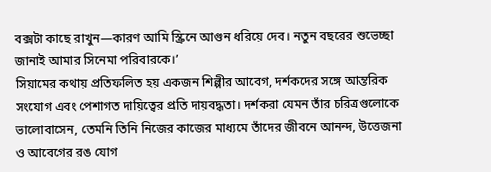বক্সটা কাছে রাখুন—কারণ আমি স্ক্রিনে আগুন ধরিয়ে দেব। নতুন বছরের শুভেচ্ছা জানাই আমার সিনেমা পরিবারকে।’
সিয়ামের কথায় প্রতিফলিত হয় একজন শিল্পীর আবেগ, দর্শকদের সঙ্গে আন্তরিক সংযোগ এবং পেশাগত দায়িত্বের প্রতি দায়বদ্ধতা। দর্শকরা যেমন তাঁর চরিত্রগুলোকে ভালোবাসেন, তেমনি তিনি নিজের কাজের মাধ্যমে তাঁদের জীবনে আনন্দ, উত্তেজনা ও আবেগের রঙ যোগ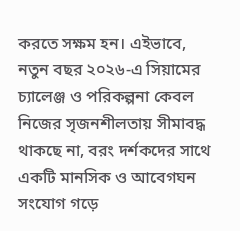করতে সক্ষম হন। এইভাবে, নতুন বছর ২০২৬-এ সিয়ামের চ্যালেঞ্জ ও পরিকল্পনা কেবল নিজের সৃজনশীলতায় সীমাবদ্ধ থাকছে না, বরং দর্শকদের সাথে একটি মানসিক ও আবেগঘন সংযোগ গড়ে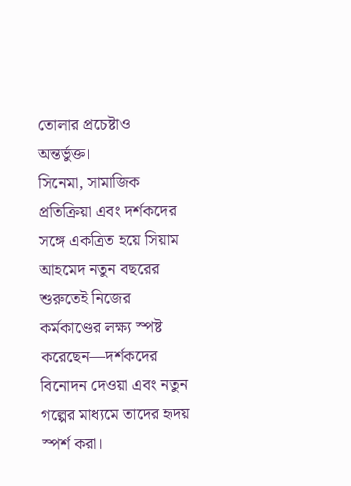তোলার প্রচেষ্টাও অন্তর্ভুক্ত।
সিনেমা, সামাজিক প্রতিক্রিয়া এবং দর্শকদের সঙ্গে একত্রিত হয়ে সিয়াম আহমেদ নতুন বছরের শুরুতেই নিজের কর্মকাণ্ডের লক্ষ্য স্পষ্ট করেছেন—দর্শকদের বিনোদন দেওয়া এবং নতুন গল্পের মাধ্যমে তাদের হৃদয় স্পর্শ করা।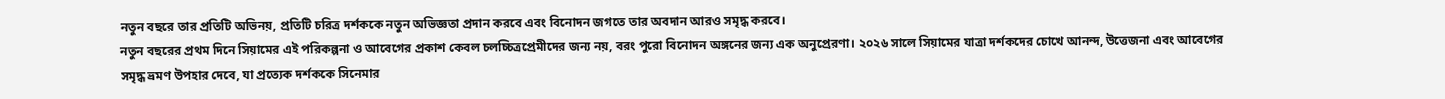নতুন বছরে তার প্রতিটি অভিনয়, প্রতিটি চরিত্র দর্শককে নতুন অভিজ্ঞতা প্রদান করবে এবং বিনোদন জগতে তার অবদান আরও সমৃদ্ধ করবে।
নতুন বছরের প্রথম দিনে সিয়ামের এই পরিকল্পনা ও আবেগের প্রকাশ কেবল চলচ্চিত্রপ্রেমীদের জন্য নয়, বরং পুরো বিনোদন অঙ্গনের জন্য এক অনুপ্রেরণা। ২০২৬ সালে সিয়ামের যাত্রা দর্শকদের চোখে আনন্দ, উত্তেজনা এবং আবেগের সমৃদ্ধ ভ্রমণ উপহার দেবে, যা প্রত্যেক দর্শককে সিনেমার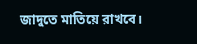জাদুতে মাতিয়ে রাখবে।